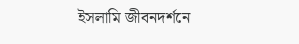ইসলামি জীবনদর্শনে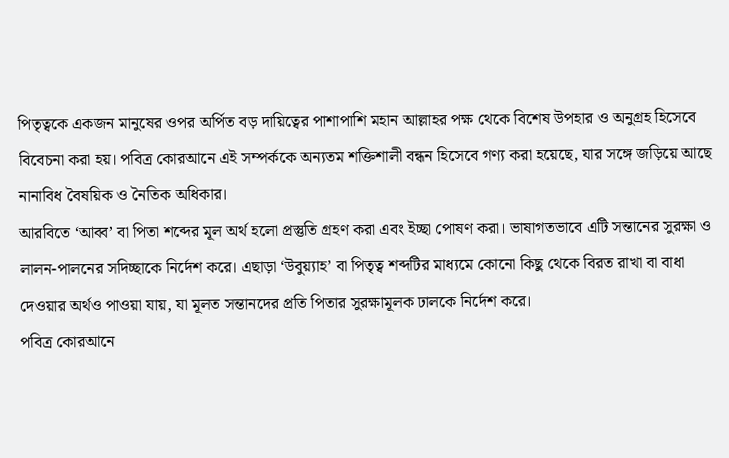পিতৃত্বকে একজন মানুষের ওপর অর্পিত বড় দায়িত্বের পাশাপাশি মহান আল্লাহর পক্ষ থেকে বিশেষ উপহার ও অনুগ্রহ হিসেবে বিবেচনা করা হয়। পবিত্র কোরআনে এই সম্পর্ককে অন্যতম শক্তিশালী বন্ধন হিসেবে গণ্য করা হয়েছে, যার সঙ্গে জড়িয়ে আছে নানাবিধ বৈষয়িক ও নৈতিক অধিকার।
আরবিতে ‘আব্ব’ বা পিতা শব্দের মূল অর্থ হলো প্রস্তুতি গ্রহণ করা এবং ইচ্ছা পোষণ করা। ভাষাগতভাবে এটি সন্তানের সুরক্ষা ও লালন-পালনের সদিচ্ছাকে নির্দেশ করে। এছাড়া ‘উবুয়্যাহ’ বা পিতৃত্ব শব্দটির মাধ্যমে কোনো কিছু থেকে বিরত রাখা বা বাধা দেওয়ার অর্থও পাওয়া যায়, যা মূলত সন্তানদের প্রতি পিতার সুরক্ষামূলক ঢালকে নির্দেশ করে।
পবিত্র কোরআনে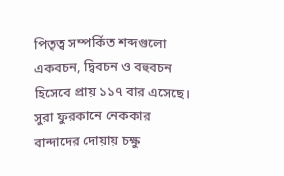পিতৃত্ব সম্পর্কিত শব্দগুলো একবচন, দ্বিবচন ও বহুবচন হিসেবে প্রায় ১১৭ বার এসেছে। সুরা ফুরকানে নেককার বান্দাদের দোয়ায় চক্ষু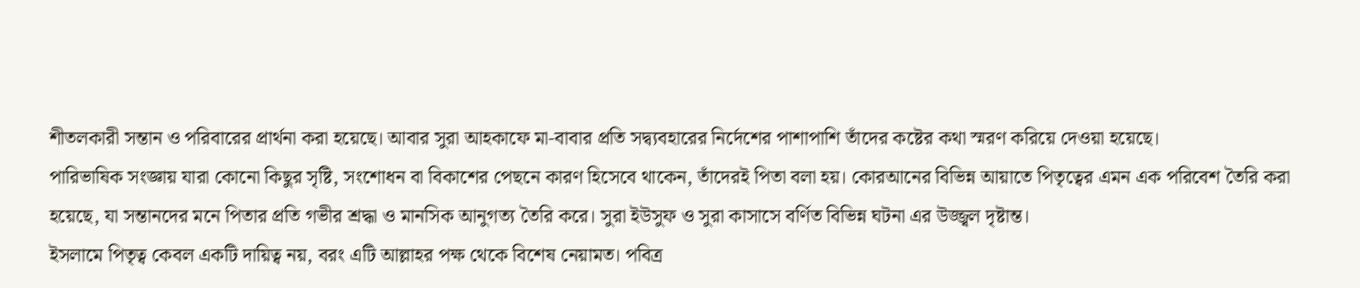শীতলকারী সন্তান ও পরিবারের প্রার্থনা করা হয়েছে। আবার সুরা আহকাফে মা-বাবার প্রতি সদ্ব্যবহারের নির্দেশের পাশাপাশি তাঁদের কষ্টের কথা স্মরণ করিয়ে দেওয়া হয়েছে।
পারিভাষিক সংজ্ঞায় যারা কোনো কিছুর সৃষ্টি, সংশোধন বা বিকাশের পেছনে কারণ হিসেবে থাকেন, তাঁদেরই পিতা বলা হয়। কোরআনের বিভিন্ন আয়াতে পিতৃত্বের এমন এক পরিবেশ তৈরি করা হয়েছে, যা সন্তানদের মনে পিতার প্রতি গভীর শ্রদ্ধা ও মানসিক আনুগত্য তৈরি করে। সুরা ইউসুফ ও সুরা কাসাসে বর্ণিত বিভিন্ন ঘটনা এর উজ্জ্বল দৃষ্টান্ত।
ইসলামে পিতৃত্ব কেবল একটি দায়িত্ব নয়, বরং এটি আল্লাহর পক্ষ থেকে বিশেষ নেয়ামত। পবিত্র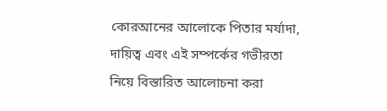কোরআনের আলোকে পিতার মর্যাদা, দায়িত্ব এবং এই সম্পর্কের গভীরতা নিয়ে বিস্তারিত আলোচনা করা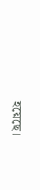হয়েছে।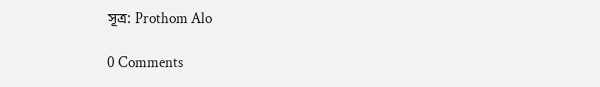সূত্র: Prothom Alo

0 Comments